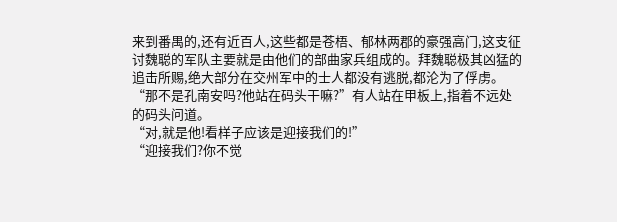来到番禺的,还有近百人,这些都是苍梧、郁林两郡的豪强高门,这支征讨魏聪的军队主要就是由他们的部曲家兵组成的。拜魏聪极其凶猛的追击所赐,绝大部分在交州军中的士人都没有逃脱,都沦为了俘虏。
“那不是孔南安吗?他站在码头干嘛?”有人站在甲板上,指着不远处的码头问道。
“对,就是他!看样子应该是迎接我们的!”
“迎接我们?你不觉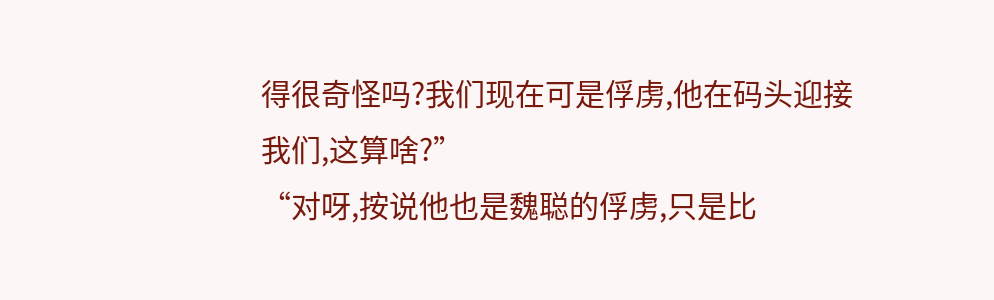得很奇怪吗?我们现在可是俘虏,他在码头迎接我们,这算啥?”
“对呀,按说他也是魏聪的俘虏,只是比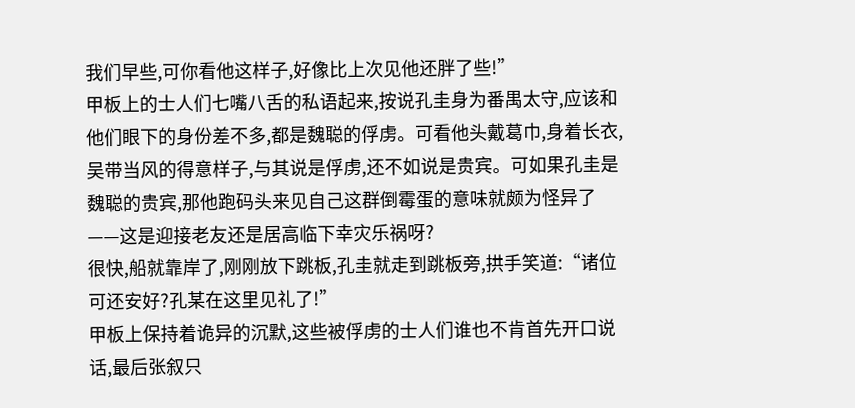我们早些,可你看他这样子,好像比上次见他还胖了些!”
甲板上的士人们七嘴八舌的私语起来,按说孔圭身为番禺太守,应该和他们眼下的身份差不多,都是魏聪的俘虏。可看他头戴葛巾,身着长衣,吴带当风的得意样子,与其说是俘虏,还不如说是贵宾。可如果孔圭是魏聪的贵宾,那他跑码头来见自己这群倒霉蛋的意味就颇为怪异了——这是迎接老友还是居高临下幸灾乐祸呀?
很快,船就靠岸了,刚刚放下跳板,孔圭就走到跳板旁,拱手笑道:“诸位可还安好?孔某在这里见礼了!”
甲板上保持着诡异的沉默,这些被俘虏的士人们谁也不肯首先开口说话,最后张叙只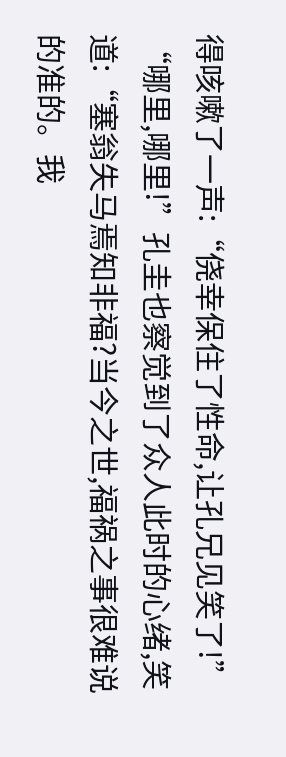得咳嗽了一声:“侥幸保住了性命,让孔兄见笑了!”
“哪里,哪里!”孔圭也察觉到了众人此时的心绪,笑道:“塞翁失马焉知非福?当今之世,福祸之事很难说的准的。我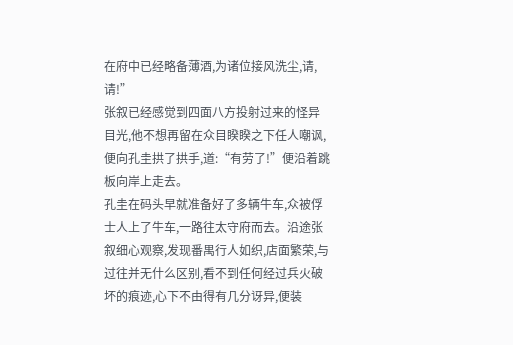在府中已经略备薄酒,为诸位接风洗尘,请,请!”
张叙已经感觉到四面八方投射过来的怪异目光,他不想再留在众目睽睽之下任人嘲讽,便向孔圭拱了拱手,道:“有劳了!”便沿着跳板向岸上走去。
孔圭在码头早就准备好了多辆牛车,众被俘士人上了牛车,一路往太守府而去。沿途张叙细心观察,发现番禺行人如织,店面繁荣,与过往并无什么区别,看不到任何经过兵火破坏的痕迹,心下不由得有几分讶异,便装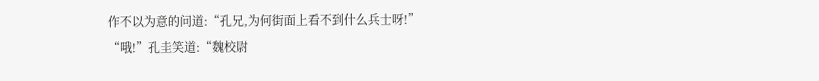作不以为意的问道:“孔兄,为何街面上看不到什么兵士呀!”
“哦!”孔圭笑道:“魏校尉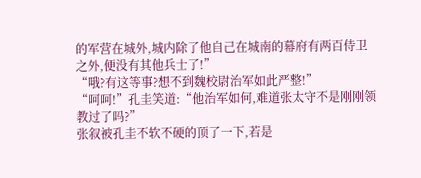的军营在城外,城内除了他自己在城南的幕府有两百侍卫之外,便没有其他兵士了!”
“哦?有这等事?想不到魏校尉治军如此严整!”
“呵呵!”孔圭笑道:“他治军如何,难道张太守不是刚刚领教过了吗?”
张叙被孔圭不软不硬的顶了一下,若是